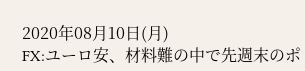2020年08月10日(月)
FX:ユーロ安、材料難の中で先週末のポ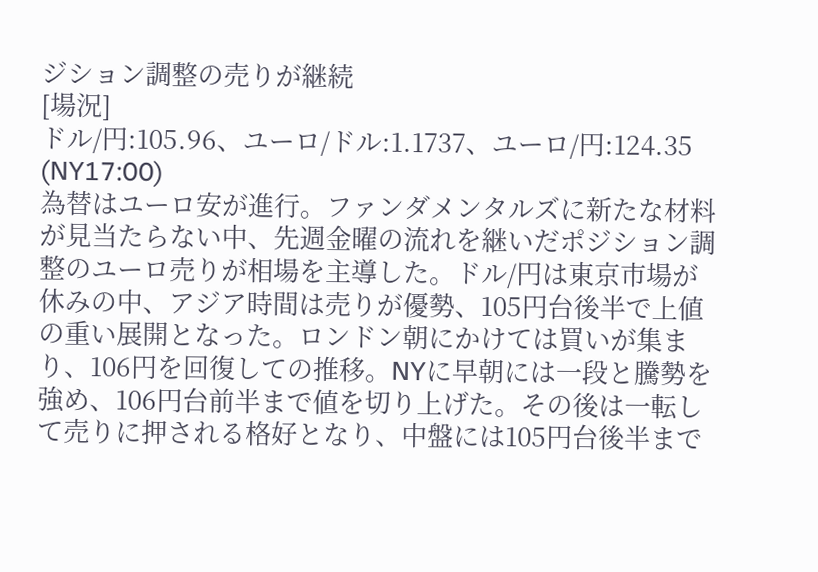ジション調整の売りが継続
[場況]
ドル/円:105.96、ユーロ/ドル:1.1737、ユーロ/円:124.35 (NY17:00)
為替はユーロ安が進行。ファンダメンタルズに新たな材料が見当たらない中、先週金曜の流れを継いだポジション調整のユーロ売りが相場を主導した。ドル/円は東京市場が休みの中、アジア時間は売りが優勢、105円台後半で上値の重い展開となった。ロンドン朝にかけては買いが集まり、106円を回復しての推移。NYに早朝には一段と騰勢を強め、106円台前半まで値を切り上げた。その後は一転して売りに押される格好となり、中盤には105円台後半まで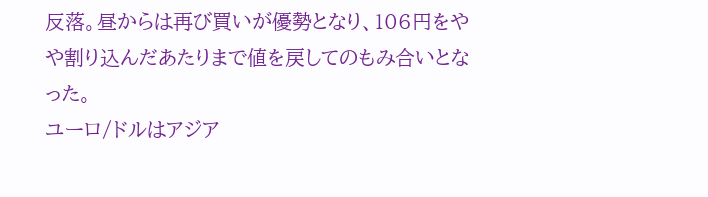反落。昼からは再び買いが優勢となり、106円をやや割り込んだあたりまで値を戻してのもみ合いとなった。
ユーロ/ドルはアジア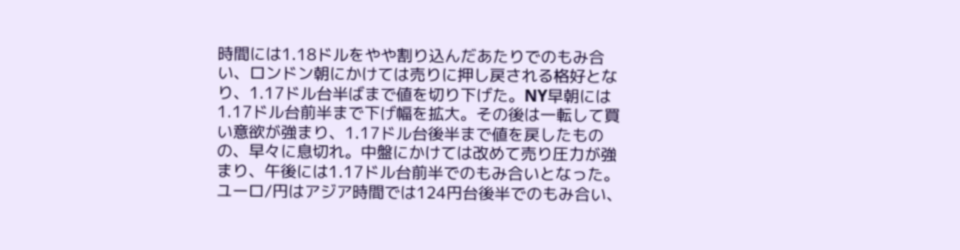時間には1.18ドルをやや割り込んだあたりでのもみ合い、ロンドン朝にかけては売りに押し戻される格好となり、1.17ドル台半ばまで値を切り下げた。NY早朝には1.17ドル台前半まで下げ幅を拡大。その後は一転して買い意欲が強まり、1.17ドル台後半まで値を戻したものの、早々に息切れ。中盤にかけては改めて売り圧力が強まり、午後には1.17ドル台前半でのもみ合いとなった。ユーロ/円はアジア時間では124円台後半でのもみ合い、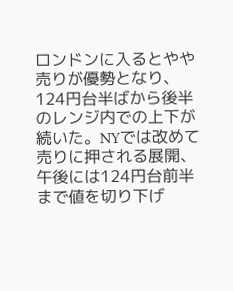ロンドンに入るとやや売りが優勢となり、124円台半ばから後半のレンジ内での上下が続いた。NYでは改めて売りに押される展開、午後には124円台前半まで値を切り下げ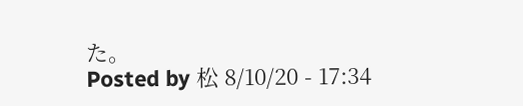た。
Posted by 松 8/10/20 - 17:34